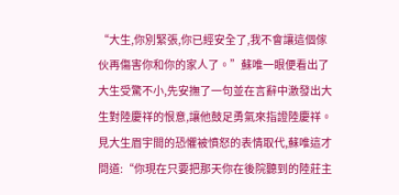“大生,你別緊張,你已經安全了,我不會讓這個傢伙再傷害你和你的家人了。”蘇唯一眼便看出了大生受驚不小,先安撫了一句並在言辭中激發出大生對陸慶祥的恨意,讓他鼓足勇氣來指證陸慶祥。
見大生眉宇間的恐懼被憤怒的表情取代,蘇唯這才問道:“你現在只要把那天你在後院聽到的陸莊主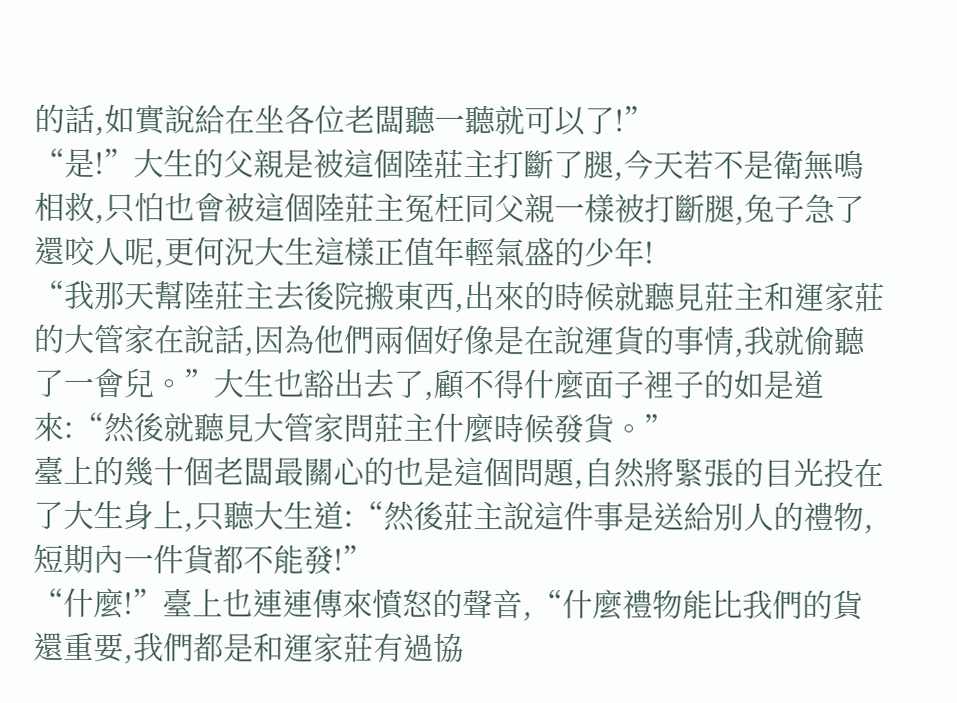的話,如實說給在坐各位老闆聽一聽就可以了!”
“是!”大生的父親是被這個陸莊主打斷了腿,今天若不是衛無鳴相救,只怕也會被這個陸莊主冤枉同父親一樣被打斷腿,兔子急了還咬人呢,更何況大生這樣正值年輕氣盛的少年!
“我那天幫陸莊主去後院搬東西,出來的時候就聽見莊主和運家莊的大管家在說話,因為他們兩個好像是在說運貨的事情,我就偷聽了一會兒。”大生也豁出去了,顧不得什麼面子裡子的如是道來:“然後就聽見大管家問莊主什麼時候發貨。”
臺上的幾十個老闆最關心的也是這個問題,自然將緊張的目光投在了大生身上,只聽大生道:“然後莊主說這件事是送給別人的禮物,短期內一件貨都不能發!”
“什麼!”臺上也連連傳來憤怒的聲音,“什麼禮物能比我們的貨還重要,我們都是和運家莊有過協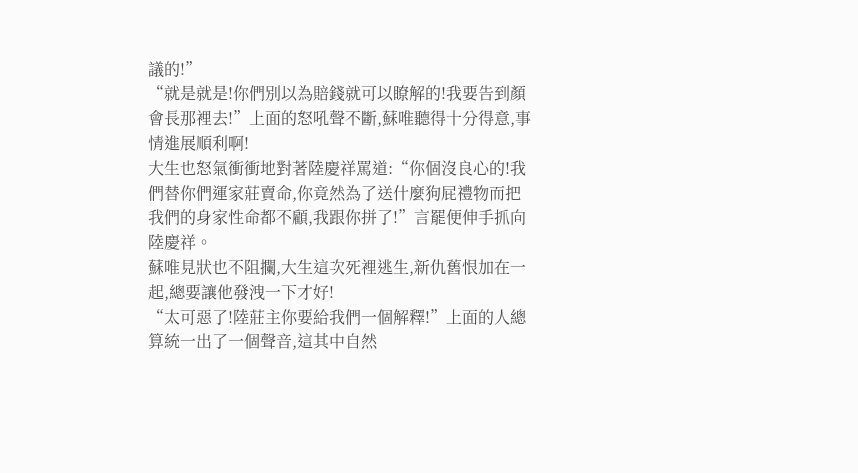議的!”
“就是就是!你們別以為賠錢就可以瞭解的!我要告到顏會長那裡去!”上面的怒吼聲不斷,蘇唯聽得十分得意,事情進展順利啊!
大生也怒氣衝衝地對著陸慶祥罵道:“你個沒良心的!我們替你們運家莊賣命,你竟然為了送什麼狗屁禮物而把我們的身家性命都不顧,我跟你拼了!”言罷便伸手抓向陸慶祥。
蘇唯見狀也不阻攔,大生這次死裡逃生,新仇舊恨加在一起,總要讓他發洩一下才好!
“太可惡了!陸莊主你要給我們一個解釋!”上面的人總算統一出了一個聲音,這其中自然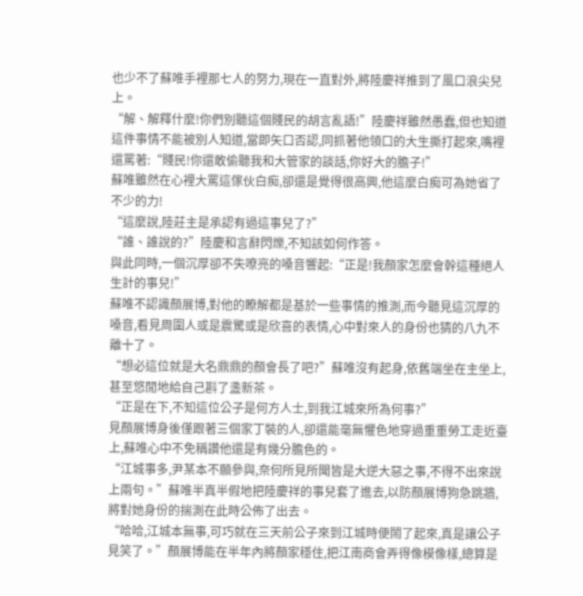也少不了蘇唯手裡那七人的努力,現在一直對外,將陸慶祥推到了風口浪尖兒上。
“解、解釋什麼!你們別聽這個賤民的胡言亂語!”陸慶祥雖然愚蠢,但也知道這件事情不能被別人知道,當即矢口否認,同抓著他領口的大生撕打起來,嘴裡還罵著:“賤民!你還敢偷聽我和大管家的談話,你好大的膽子!”
蘇唯雖然在心裡大罵這傢伙白痴,卻還是覺得很高興,他這麼白痴可為她省了不少的力!
“這麼說,陸莊主是承認有過這事兒了?”
“誰、誰說的?”陸慶和言辭閃爍,不知該如何作答。
與此同時,一個沉厚卻不失嘹亮的嗓音響起:“正是!我顏家怎麼會幹這種絕人生計的事兒!”
蘇唯不認識顏展博,對他的瞭解都是基於一些事情的推測,而今聽見這沉厚的嗓音,看見周圍人或是震驚或是欣喜的表情,心中對來人的身份也猜的八九不離十了。
“想必這位就是大名鼎鼎的顏會長了吧?”蘇唯沒有起身,依舊端坐在主坐上,甚至悠閒地給自己斟了盞新茶。
“正是在下,不知這位公子是何方人士,到我江城來所為何事?”
見顏展博身後僅跟著三個家丁裝的人,卻還能毫無懼色地穿過重重勞工走近臺上,蘇唯心中不免稱讚他還是有幾分膽色的。
“江城事多,尹某本不願參與,奈何所見所聞皆是大逆大惡之事,不得不出來說上兩句。”蘇唯半真半假地把陸慶祥的事兒套了進去,以防顏展博狗急跳牆,將對她身份的揣測在此時公佈了出去。
“哈哈,江城本無事,可巧就在三天前公子來到江城時便鬧了起來,真是讓公子見笑了。”顏展博能在半年內將顏家穩住,把江南商會弄得像模像樣,總算是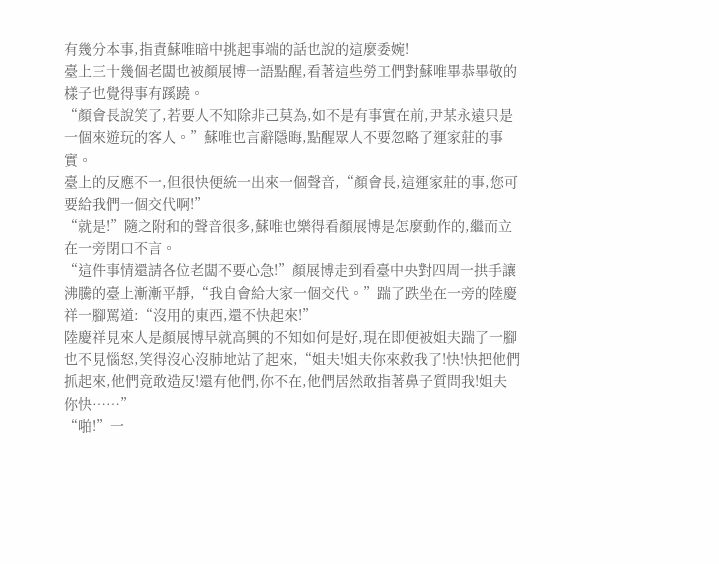有幾分本事,指責蘇唯暗中挑起事端的話也說的這麼委婉!
臺上三十幾個老闆也被顏展博一語點醒,看著這些勞工們對蘇唯畢恭畢敬的樣子也覺得事有蹊蹺。
“顏會長說笑了,若要人不知除非己莫為,如不是有事實在前,尹某永遠只是一個來遊玩的客人。”蘇唯也言辭隱晦,點醒眾人不要忽略了運家莊的事實。
臺上的反應不一,但很快便統一出來一個聲音,“顏會長,這運家莊的事,您可要給我們一個交代啊!”
“就是!”隨之附和的聲音很多,蘇唯也樂得看顏展博是怎麼動作的,繼而立在一旁閉口不言。
“這件事情還請各位老闆不要心急!”顏展博走到看臺中央對四周一拱手讓沸騰的臺上漸漸平靜,“我自會給大家一個交代。”踹了跌坐在一旁的陸慶祥一腳罵道:“沒用的東西,還不快起來!”
陸慶祥見來人是顏展博早就高興的不知如何是好,現在即便被姐夫踹了一腳也不見惱怒,笑得沒心沒肺地站了起來,“姐夫!姐夫你來救我了!快!快把他們抓起來,他們竟敢造反!還有他們,你不在,他們居然敢指著鼻子質問我!姐夫你快……”
“啪!”一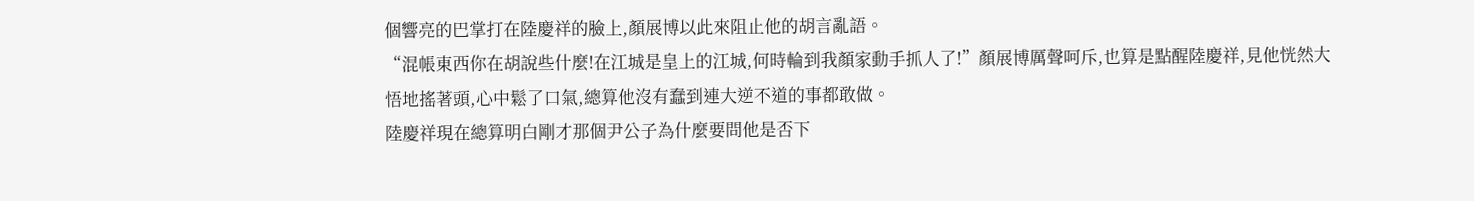個響亮的巴掌打在陸慶祥的臉上,顏展博以此來阻止他的胡言亂語。
“混帳東西你在胡說些什麼!在江城是皇上的江城,何時輪到我顏家動手抓人了!”顏展博厲聲呵斥,也算是點醒陸慶祥,見他恍然大悟地搖著頭,心中鬆了口氣,總算他沒有蠢到連大逆不道的事都敢做。
陸慶祥現在總算明白剛才那個尹公子為什麼要問他是否下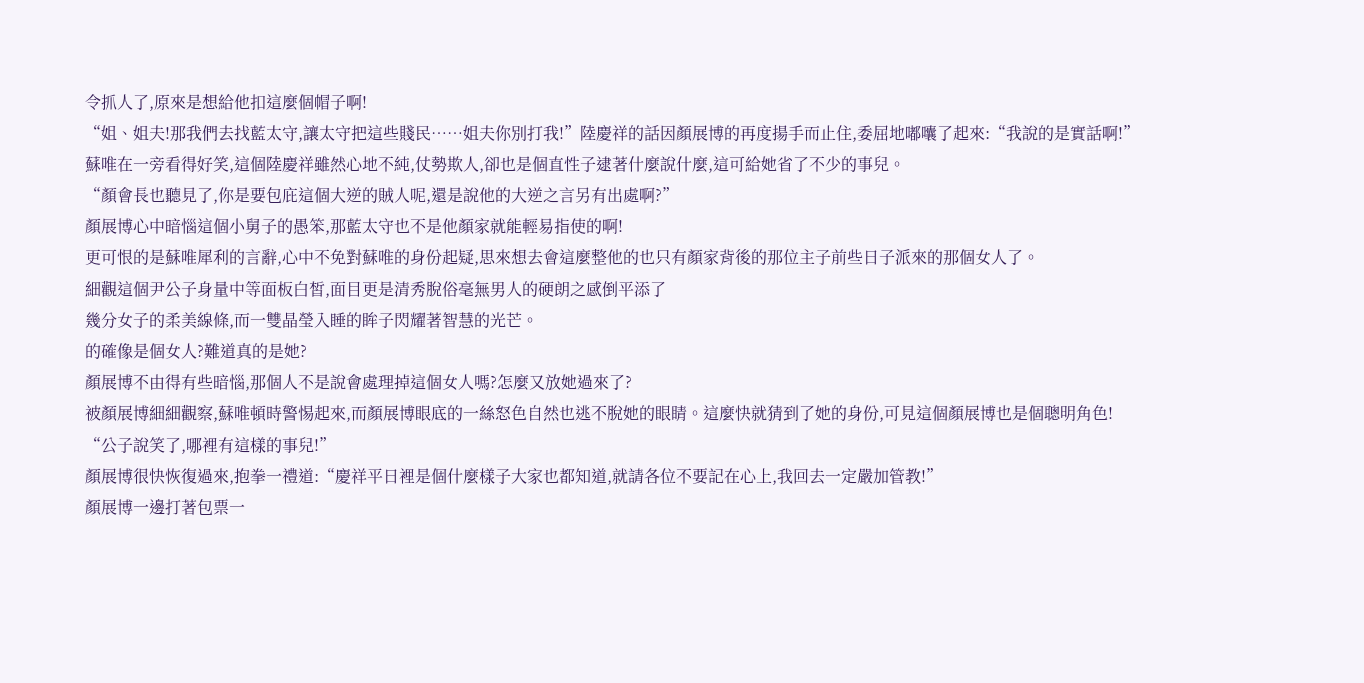令抓人了,原來是想給他扣這麼個帽子啊!
“姐、姐夫!那我們去找藍太守,讓太守把這些賤民……姐夫你別打我!”陸慶祥的話因顏展博的再度揚手而止住,委屈地嘟囔了起來:“我說的是實話啊!”
蘇唯在一旁看得好笑,這個陸慶祥雖然心地不純,仗勢欺人,卻也是個直性子逮著什麼說什麼,這可給她省了不少的事兒。
“顏會長也聽見了,你是要包庇這個大逆的賊人呢,還是說他的大逆之言另有出處啊?”
顏展博心中暗惱這個小舅子的愚笨,那藍太守也不是他顏家就能輕易指使的啊!
更可恨的是蘇唯犀利的言辭,心中不免對蘇唯的身份起疑,思來想去會這麼整他的也只有顏家背後的那位主子前些日子派來的那個女人了。
細觀這個尹公子身量中等面板白皙,面目更是清秀脫俗毫無男人的硬朗之感倒平添了
幾分女子的柔美線條,而一雙晶瑩入睡的眸子閃耀著智慧的光芒。
的確像是個女人?難道真的是她?
顏展博不由得有些暗惱,那個人不是說會處理掉這個女人嗎?怎麼又放她過來了?
被顏展博細細觀察,蘇唯頓時警惕起來,而顏展博眼底的一絲怒色自然也逃不脫她的眼睛。這麼快就猜到了她的身份,可見這個顏展博也是個聰明角色!
“公子說笑了,哪裡有這樣的事兒!”
顏展博很快恢復過來,抱拳一禮道:“慶祥平日裡是個什麼樣子大家也都知道,就請各位不要記在心上,我回去一定嚴加管教!”
顏展博一邊打著包票一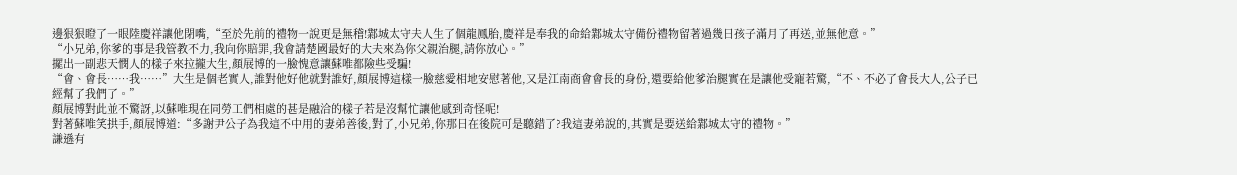邊狠狠瞪了一眼陸慶祥讓他閉嘴,“至於先前的禮物一說更是無稽!鄴城太守夫人生了個龍鳳胎,慶祥是奉我的命給鄴城太守備份禮物留著過幾日孩子滿月了再送,並無他意。”
“小兄弟,你爹的事是我管教不力,我向你賠罪,我會請楚國最好的大夫來為你父親治腿,請你放心。”
擺出一副悲天憫人的樣子來拉攏大生,顏展博的一臉愧意讓蘇唯都險些受騙!
“會、會長……我……”大生是個老實人,誰對他好他就對誰好,顏展博這樣一臉慈愛相地安慰著他,又是江南商會會長的身份,還要給他爹治腿實在是讓他受寵若驚,“不、不必了會長大人,公子已經幫了我們了。”
顏展博對此並不驚訝,以蘇唯現在同勞工們相處的甚是融洽的樣子若是沒幫忙讓他感到奇怪呢!
對著蘇唯笑拱手,顏展博道:“多謝尹公子為我這不中用的妻弟善後,對了,小兄弟,你那日在後院可是聽錯了?我這妻弟說的,其實是要送給鄴城太守的禮物。”
謙遜有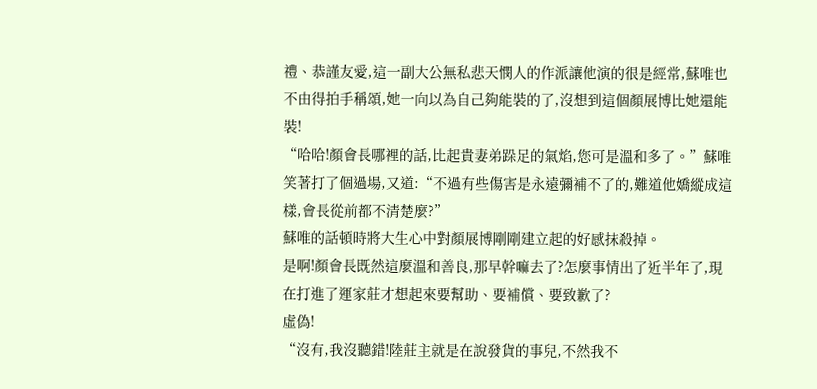禮、恭謹友愛,這一副大公無私悲天憫人的作派讓他演的很是經常,蘇唯也不由得拍手稱頌,她一向以為自己夠能裝的了,沒想到這個顏展博比她還能裝!
“哈哈!顏會長哪裡的話,比起貴妻弟跺足的氣焰,您可是溫和多了。”蘇唯笑著打了個過場,又道:“不過有些傷害是永遠彌補不了的,難道他嬌縱成這樣,會長從前都不清楚麼?”
蘇唯的話頓時將大生心中對顏展博剛剛建立起的好感抹殺掉。
是啊!顏會長既然這麼溫和善良,那早幹嘛去了?怎麼事情出了近半年了,現在打進了運家莊才想起來要幫助、要補償、要致歉了?
虛偽!
“沒有,我沒聽錯!陸莊主就是在說發貨的事兒,不然我不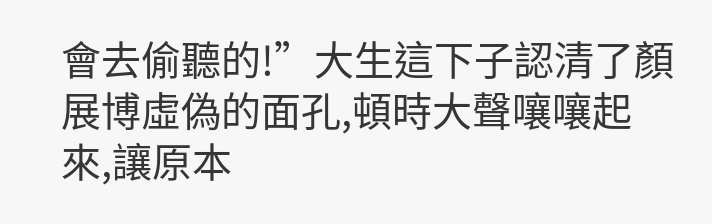會去偷聽的!”大生這下子認清了顏展博虛偽的面孔,頓時大聲嚷嚷起來,讓原本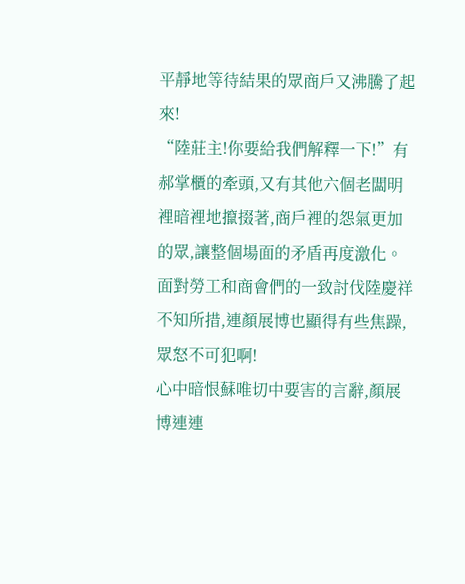平靜地等待結果的眾商戶又沸騰了起來!
“陸莊主!你要給我們解釋一下!”有郝掌櫃的牽頭,又有其他六個老闆明裡暗裡地攛掇著,商戶裡的怨氣更加的眾,讓整個場面的矛盾再度激化。
面對勞工和商會們的一致討伐陸慶祥不知所措,連顏展博也顯得有些焦躁,眾怒不可犯啊!
心中暗恨蘇唯切中要害的言辭,顏展博連連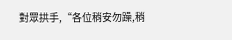對眾拱手,“各位稍安勿躁,稍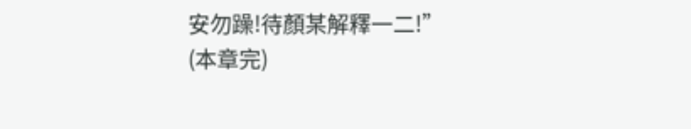安勿躁!待顏某解釋一二!”
(本章完)